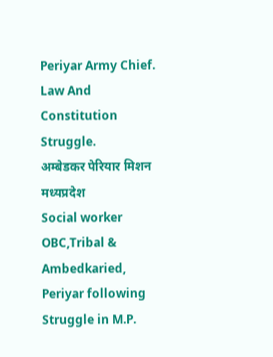Periyar Army Chief.
Law And Constitution Struggle.
अम्बेडकर पेरियार मिशन मध्यप्रदेश
Social worker OBC,Tribal & Ambedkaried, Periyar following Struggle in M.P.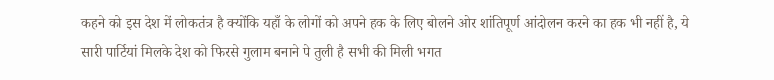कहने को इस देश में लोकतंत्र है क्योंकि यहाँ के लोगों को अपने हक के लिए बोलने ओर शांतिपूर्ण आंदोलन करने का हक भी नहीं है, ये सारी पार्टियां मिलके देश को फिरसे गुलाम बनाने पे तुली है सभी की मिली भगत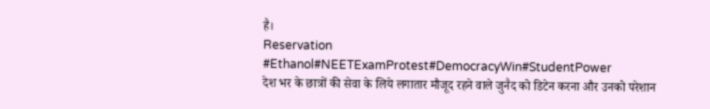है।
Reservation
#Ethanol#NEETExamProtest#DemocracyWin#StudentPower
देश भर के छात्रों की सेवा के लिये लगातार मौजूद रहने वाले जुनैद को डिटेन करना और उनको परेशान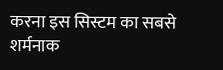करना इस सिस्टम का सबसे शर्मनाक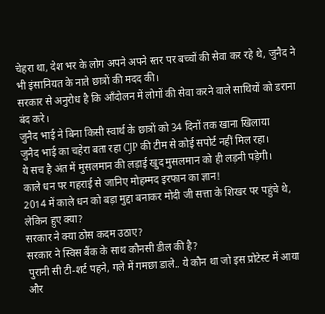चेहरा था, देश भर के लोग अपने अपने स्तर पर बच्चों की सेवा कर रहे थे, जुनैद ने भी इंसानियत के नाते छात्रों की मदद की।
सरकार से अनुरोध है कि ऑंदोलन में लोगों की सेवा करने वाले साथियों को डराना बंद करे।
जुनैद भाई ने बिना किसी स्वार्थ के छात्रों को 34 दिनों तक खाना खिलाया
जुनैद भाई का चहेरा बता रहा CJP की टीम से कोई सपोर्ट नहीं मिल रहा।
ये सच है अंत में मुसलमान की लड़ाई खुद मुसलमान को ही लड़नी पड़ेगी।
काले धन पर गहराई से जानिए मोहम्मद इरफान का ज्ञान!
2014 में काले धन को बड़ा मुद्दा बनाकर मोदी जी सत्ता के शिखर पर पहुंचे थे, लेकिन हुए क्या?
सरकार ने क्या ठोस कदम उठाए?
सरकार ने स्विस बैंक के साथ कौनसी डील की है?
पुरानी सी टी-शर्ट पहने, गले में गमछा डाले.. ये कौन था जो इस प्रोटेस्ट में आया और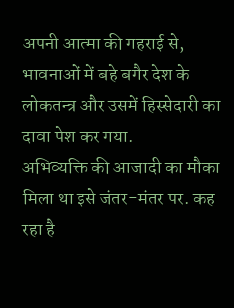अपनी आत्मा की गहराई से, भावनाओं में बहे बगैर देश के लोकतन्त्र और उसमें हिस्सेदारी का दावा पेश कर गया.
अभिव्यक्ति की आजादी का मौका मिला था इसे जंतर-मंतर पर. कह रहा है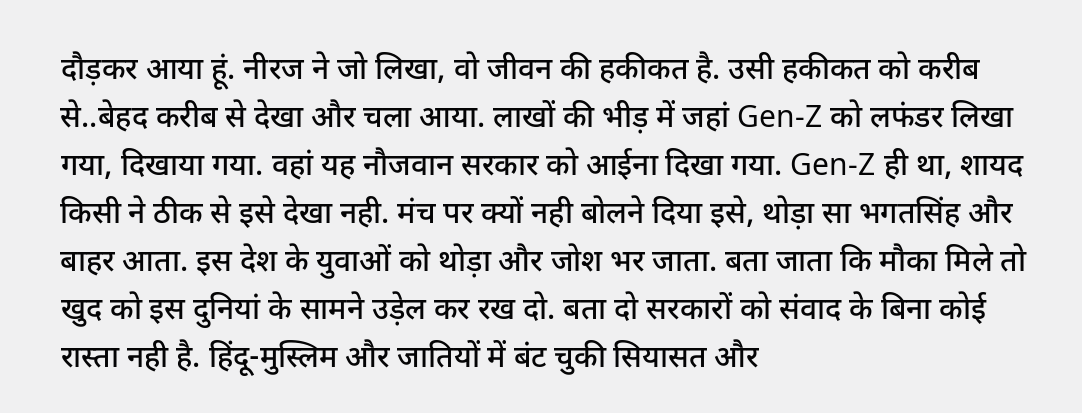दौड़कर आया हूं. नीरज ने जो लिखा, वो जीवन की हकीकत है. उसी हकीकत को करीब से..बेहद करीब से देखा और चला आया. लाखों की भीड़ में जहां Gen-Z को लफंडर लिखा गया, दिखाया गया. वहां यह नौजवान सरकार को आईना दिखा गया. Gen-Z ही था, शायद किसी ने ठीक से इसे देखा नही. मंच पर क्यों नही बोलने दिया इसे, थोड़ा सा भगतसिंह और बाहर आता. इस देश के युवाओं को थोड़ा और जोश भर जाता. बता जाता कि मौका मिले तो खुद को इस दुनियां के सामने उड़ेल कर रख दो. बता दो सरकारों को संवाद के बिना कोई रास्ता नही है. हिंदू-मुस्लिम और जातियों में बंट चुकी सियासत और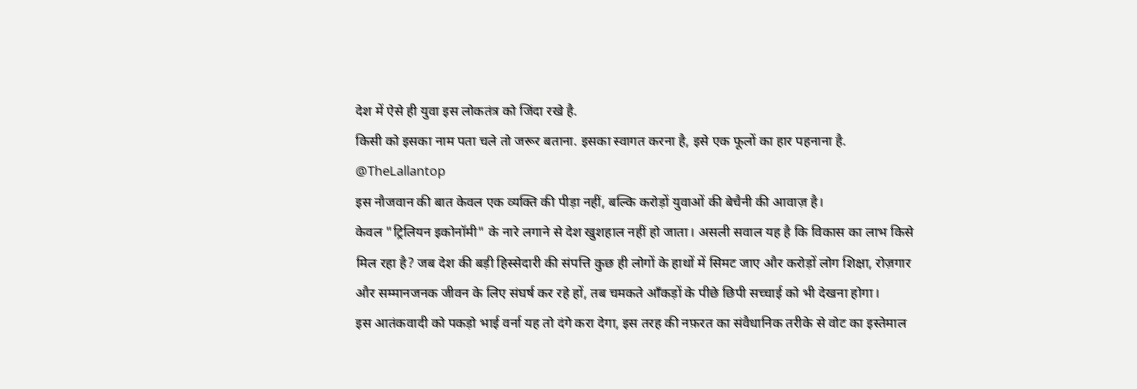देश में ऐसे ही युवा इस लोकतंत्र को जिंदा रखे है.
किसी को इसका नाम पता चले तो जरूर बताना. इसका स्वागत करना है, इसे एक फूलों का हार पहनाना है.
@TheLallantop
इस नौजवान की बात केवल एक व्यक्ति की पीड़ा नहीं, बल्कि करोड़ों युवाओं की बेचैनी की आवाज़ है।
केवल "ट्रिलियन इकोनॉमी" के नारे लगाने से देश खुशहाल नहीं हो जाता। असली सवाल यह है कि विकास का लाभ किसे मिल रहा है? जब देश की बड़ी हिस्सेदारी की संपत्ति कुछ ही लोगों के हाथों में सिमट जाए और करोड़ों लोग शिक्षा, रोज़गार और सम्मानजनक जीवन के लिए संघर्ष कर रहे हों, तब चमकते आँकड़ों के पीछे छिपी सच्चाई को भी देखना होगा।
इस आतंकवादी को पकड़ो भाई वर्ना यह तो दंगे करा देगा, इस तरह की नफ़रत का संवैधानिक तरीके से वोट का इस्तेमाल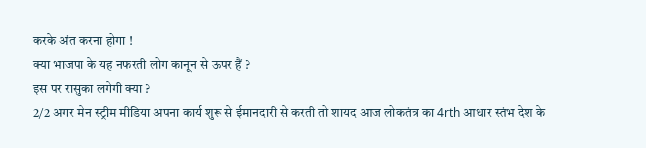करके अंत करना होगा !
क्या भाजपा के यह नफरती लोग कानून से ऊपर हैं ?
इस पर रासुका लगेगी क्या ?
2/2 अगर मेन स्ट्रीम मीडिया अपना कार्य शुरू से ईमानदारी से करती तो शायद आज लोकतंत्र का 4rth आधार स्तंभ देश के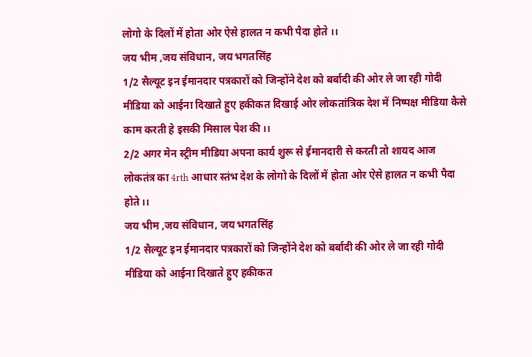लोगो के दिलों में होता ओर ऐसे हालत न कभी पैदा होते ।।
जय भीम ,जय संविधान, जय भगतसिंह
1/2 सैल्यूट इन ईमानदार पत्रकारों को जिन्होंने देश को बर्बादी की ओर ले जा रही गोदी मीडिया को आईना दिखाते हुए हकीकत दिखाई ओर लोकतांत्रिक देश में निष्पक्ष मीडिया कैसे काम करती हे इसकी मिसाल पेश की।।
2/2 अगर मेन स्ट्रीम मीडिया अपना कार्य शुरू से ईमानदारी से करती तो शायद आज लोकतंत्र का 4rth आधार स्तंभ देश के लोगो के दिलों में होता ओर ऐसे हालत न कभी पैदा होते ।।
जय भीम ,जय संविधान, जय भगतसिंह
1/2 सैल्यूट इन ईमानदार पत्रकारों को जिन्होंने देश को बर्बादी की ओर ले जा रही गोदी मीडिया को आईना दिखाते हुए हकीकत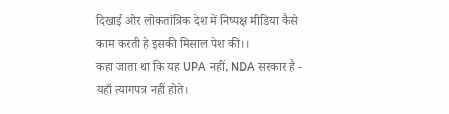दिखाई ओर लोकतांत्रिक देश में निष्पक्ष मीडिया कैसे काम करती हे इसकी मिसाल पेश की।।
कहा जाता था कि यह UPA नहीं, NDA सरकार है - यहाँ त्यागपत्र नहीं होते।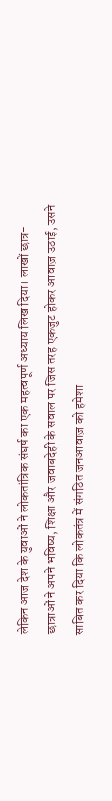लेकिन आज देश के युवाओं ने लोकतांत्रिक संघर्ष का एक महत्वपूर्ण अध्याय लिख दिया। लाखों छात्र-छात्राओं ने अपने भविष्य, शिक्षा और जवाबदेही के सवाल पर जिस तरह एकजुट होकर आवाज़ उठाई, उसने साबित कर दिया कि लोकतंत्र में संगठित जनआवाज़ को हमेशा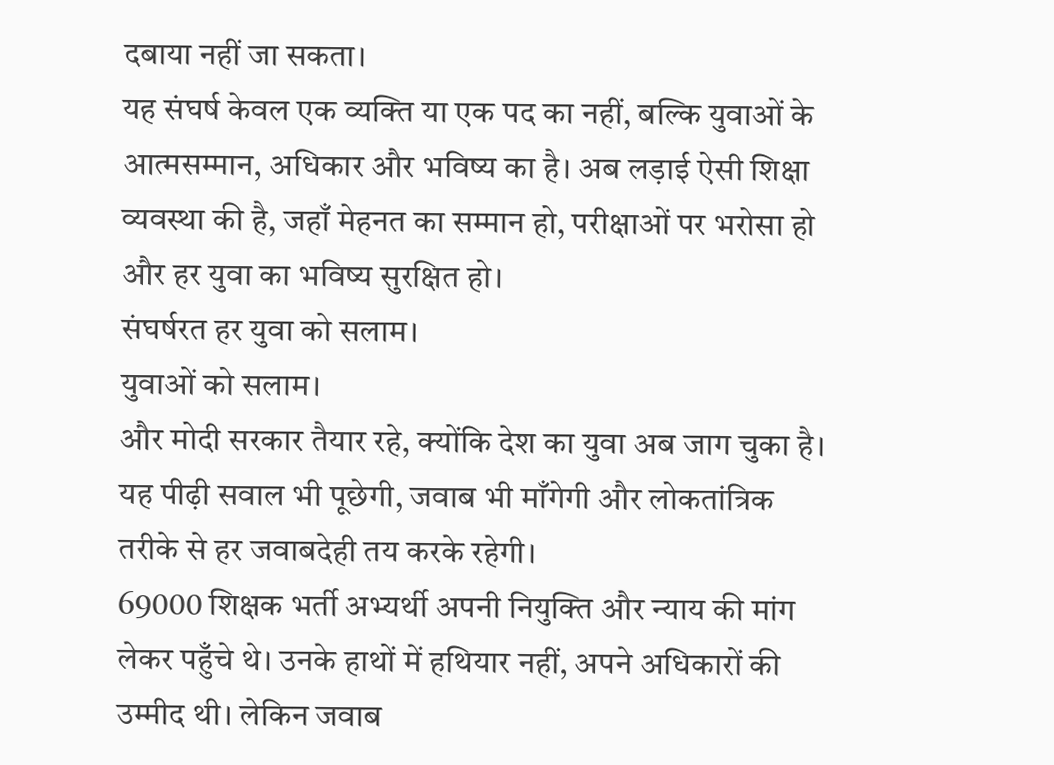दबाया नहीं जा सकता।
यह संघर्ष केवल एक व्यक्ति या एक पद का नहीं, बल्कि युवाओं के आत्मसम्मान, अधिकार और भविष्य का है। अब लड़ाई ऐसी शिक्षा व्यवस्था की है, जहाँ मेहनत का सम्मान हो, परीक्षाओं पर भरोसा हो और हर युवा का भविष्य सुरक्षित हो।
संघर्षरत हर युवा को सलाम।
युवाओं को सलाम।
और मोदी सरकार तैयार रहे, क्योंकि देश का युवा अब जाग चुका है। यह पीढ़ी सवाल भी पूछेगी, जवाब भी माँगेगी और लोकतांत्रिक तरीके से हर जवाबदेही तय करके रहेगी।
69000 शिक्षक भर्ती अभ्यर्थी अपनी नियुक्ति और न्याय की मांग लेकर पहुँचे थे। उनके हाथों में हथियार नहीं, अपने अधिकारों की उम्मीद थी। लेकिन जवाब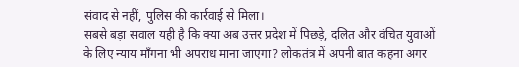संवाद से नहीं, पुलिस की कार्रवाई से मिला।
सबसे बड़ा सवाल यही है कि क्या अब उत्तर प्रदेश में पिछड़े, दलित और वंचित युवाओं के लिए न्याय माँगना भी अपराध माना जाएगा? लोकतंत्र में अपनी बात कहना अगर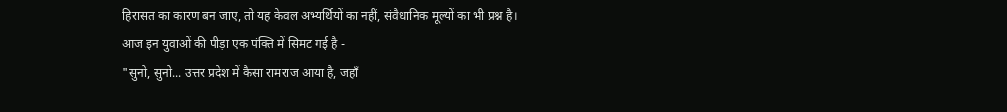हिरासत का कारण बन जाए, तो यह केवल अभ्यर्थियों का नहीं, संवैधानिक मूल्यों का भी प्रश्न है।
आज इन युवाओं की पीड़ा एक पंक्ति में सिमट गई है -
"सुनो, सुनो... उत्तर प्रदेश में कैसा रामराज आया है, जहाँ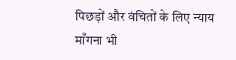पिछड़ों और वंचितों के लिए न्याय माँगना भी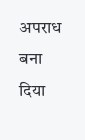अपराध बना दिया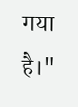गया है।"